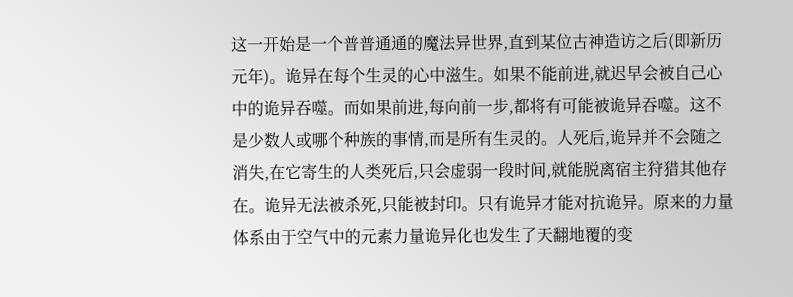这一开始是一个普普通通的魔法异世界,直到某位古神造访之后(即新历元年)。诡异在每个生灵的心中滋生。如果不能前进,就迟早会被自己心中的诡异吞噬。而如果前进,每向前一步,都将有可能被诡异吞噬。这不是少数人或哪个种族的事情,而是所有生灵的。人死后,诡异并不会随之消失,在它寄生的人类死后,只会虚弱一段时间,就能脱离宿主狩猎其他存在。诡异无法被杀死,只能被封印。只有诡异才能对抗诡异。原来的力量体系由于空气中的元素力量诡异化也发生了天翻地覆的变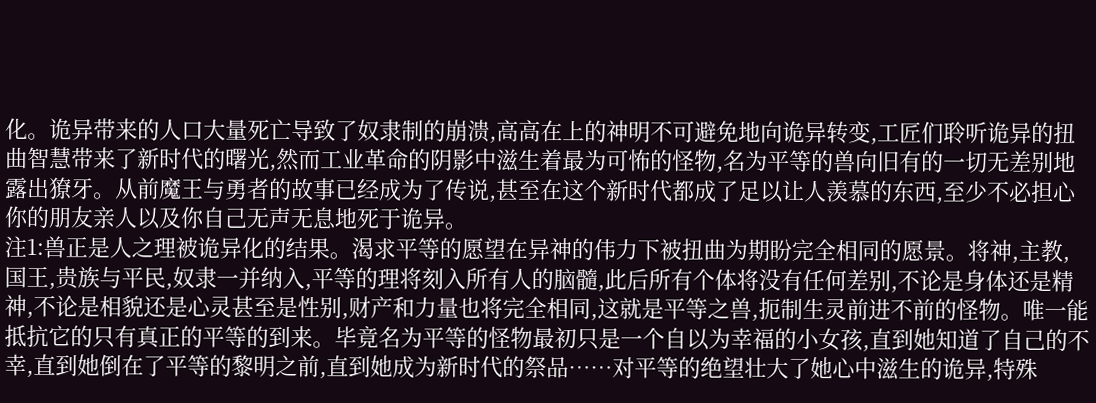化。诡异带来的人口大量死亡导致了奴隶制的崩溃,高高在上的神明不可避免地向诡异转变,工匠们聆听诡异的扭曲智慧带来了新时代的曙光,然而工业革命的阴影中滋生着最为可怖的怪物,名为平等的兽向旧有的一切无差别地露出獠牙。从前魔王与勇者的故事已经成为了传说,甚至在这个新时代都成了足以让人羡慕的东西,至少不必担心你的朋友亲人以及你自己无声无息地死于诡异。
注1:兽正是人之理被诡异化的结果。渴求平等的愿望在异神的伟力下被扭曲为期盼完全相同的愿景。将神,主教,国王,贵族与平民,奴隶一并纳入,平等的理将刻入所有人的脑髓,此后所有个体将没有任何差别,不论是身体还是精神,不论是相貌还是心灵甚至是性别,财产和力量也将完全相同,这就是平等之兽,扼制生灵前进不前的怪物。唯一能抵抗它的只有真正的平等的到来。毕竟名为平等的怪物最初只是一个自以为幸福的小女孩,直到她知道了自己的不幸,直到她倒在了平等的黎明之前,直到她成为新时代的祭品……对平等的绝望壮大了她心中滋生的诡异,特殊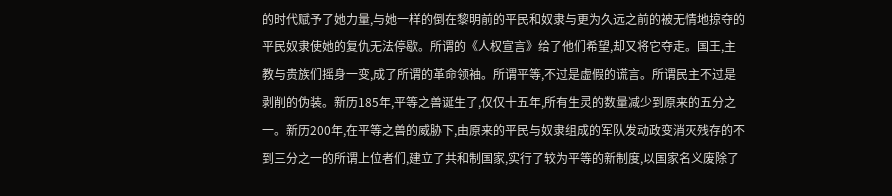的时代赋予了她力量,与她一样的倒在黎明前的平民和奴隶与更为久远之前的被无情地掠夺的平民奴隶使她的复仇无法停歇。所谓的《人权宣言》给了他们希望,却又将它夺走。国王,主教与贵族们摇身一变,成了所谓的革命领袖。所谓平等,不过是虚假的谎言。所谓民主不过是剥削的伪装。新历185年,平等之兽诞生了,仅仅十五年,所有生灵的数量减少到原来的五分之一。新历200年,在平等之兽的威胁下,由原来的平民与奴隶组成的军队发动政变消灭残存的不到三分之一的所谓上位者们,建立了共和制国家,实行了较为平等的新制度,以国家名义废除了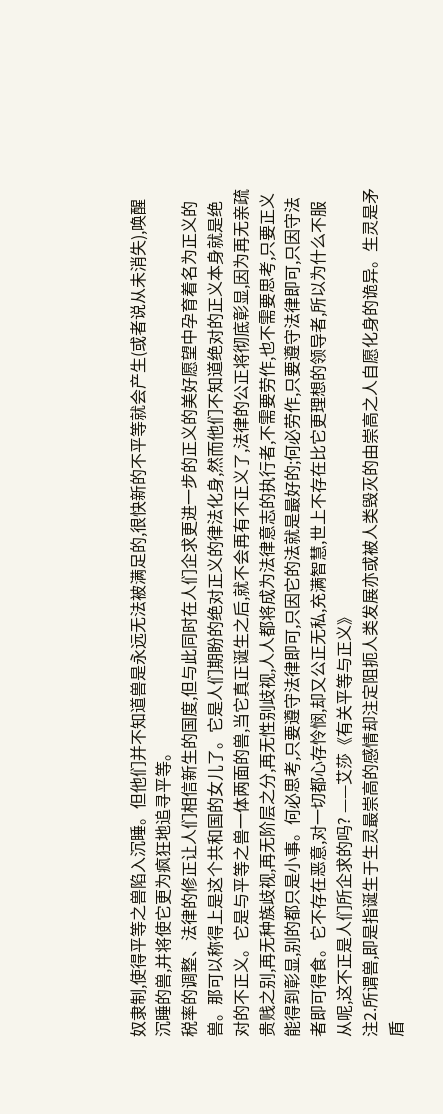奴隶制,使得平等之兽陷入沉睡。但他们并不知道兽是永远无法被满足的,很快新的不平等就会产生(或者说从未消失),唤醒沉睡的兽,并将使它更为疯狂地追寻平等。
税率的调整、法律的修正让人们相信新生的国度,但与此同时在人们企求更进一步的正义的美好愿望中孕育着名为正义的兽。那可以称得上是这个共和国的女儿了。它是人们期盼的绝对正义的律法化身,然而他们不知道绝对的正义本身就是绝对的不正义。它是与平等之兽一体两面的兽,当它真正诞生之后,就不会再有不正义了,法律的公正将彻底彰显,因为再无亲疏贵贱之别,再无种族歧视,再无阶层之分,再无性别歧视,人人都将成为法律意志的执行者,不需要劳作,也不需要思考,只要正义能得到彰显,别的都只是小事。何必思考,只要遵守法律即可,只因它的法就是最好的;何必劳作,只要遵守法律即可,只因守法者即可得食。它不存在恶意,对一切都心存怜悯,却又公正无私,充满智慧,世上不存在比它更理想的领导者,所以为什么不服从呢,这不正是人们所企求的吗? ——艾莎《有关平等与正义》
注2.所谓兽,即是指诞生于生灵最崇高的感情却注定阻扼人类发展亦或被人类毁灭的由崇高之人自愿化身的诡异。生灵是矛盾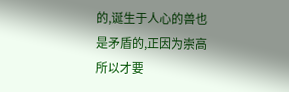的,诞生于人心的兽也是矛盾的,正因为崇高所以才要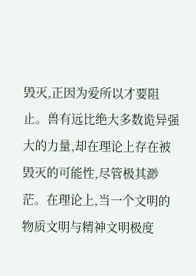毁灭,正因为爱所以才要阻止。兽有远比绝大多数诡异强大的力量,却在理论上存在被毁灭的可能性,尽管极其渺茫。在理论上,当一个文明的物质文明与精神文明极度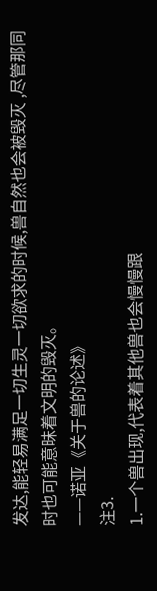发达,能轻易满足一切生灵一切欲求的时候,兽自然也会被毁灭 ,尽管那同时也可能意昧着文明的毁灭。
——诺亚《关于兽的论述》
注3.
1.一个兽出现,代表着其他兽也会慢慢跟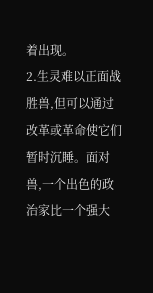着出现。
2.生灵难以正面战胜兽,但可以通过改革或革命使它们暂时沉睡。面对兽,一个出色的政治家比一个强大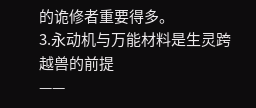的诡修者重要得多。
3.永动机与万能材料是生灵跨越兽的前提
——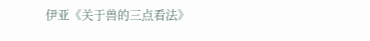伊亚《关于兽的三点看法》